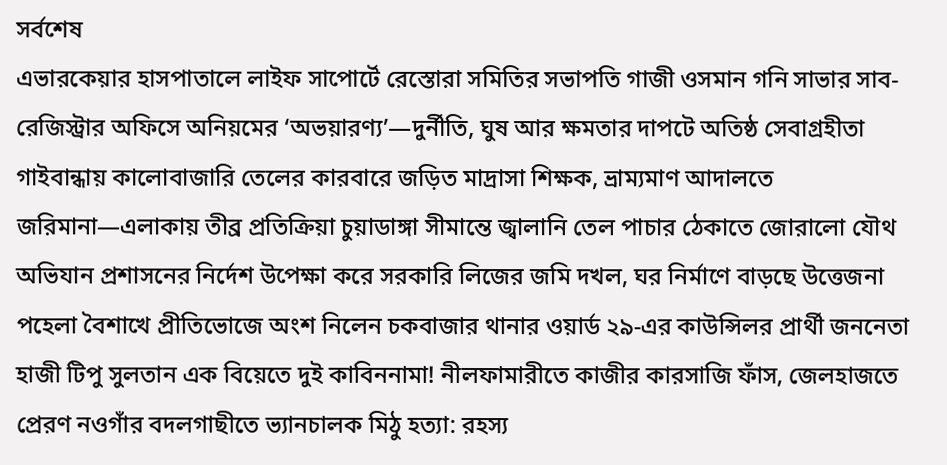সর্বশেষ
এভারকেয়ার হাসপাতালে লাইফ সাপোর্টে রেস্তোরা সমিতির সভাপতি গাজী ওসমান গনি সাভার সাব-রেজিস্ট্রার অফিসে অনিয়মের ‘অভয়ারণ্য’—দুর্নীতি, ঘুষ আর ক্ষমতার দাপটে অতিষ্ঠ সেবাগ্রহীতা গাইবান্ধায় কালোবাজারি তেলের কারবারে জড়িত মাদ্রাসা শিক্ষক, ভ্রাম্যমাণ আদালতে জরিমানা—এলাকায় তীব্র প্রতিক্রিয়া চুয়াডাঙ্গা সীমান্তে জ্বালানি তেল পাচার ঠেকাতে জোরালো যৌথ অভিযান প্রশাসনের নির্দেশ উপেক্ষা করে সরকারি লিজের জমি দখল, ঘর নির্মাণে বাড়ছে উত্তেজনা পহেলা বৈশাখে প্রীতিভোজে অংশ নিলেন চকবাজার থানার ওয়ার্ড ২৯-এর কাউন্সিলর প্রার্থী জননেতা হাজী টিপু সুলতান এক বিয়েতে দুই কাবিননামা! নীলফামারীতে কাজীর কারসাজি ফাঁস, জেলহাজতে প্রেরণ নওগাঁর বদলগাছীতে ভ্যানচালক মিঠু হত্যা: রহস্য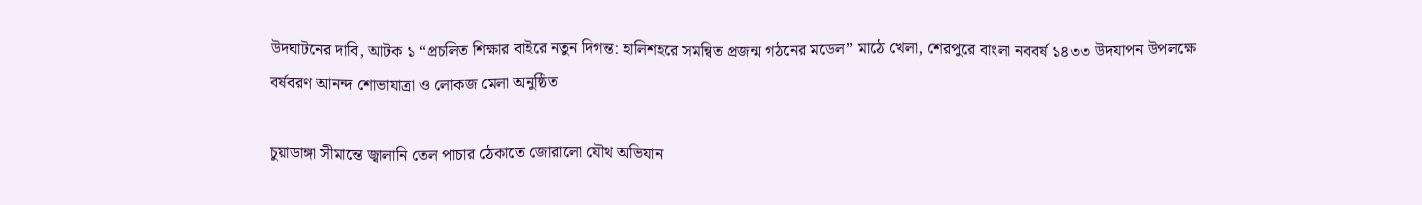উদঘাটনের দাবি, আটক ১ “প্রচলিত শিক্ষার বাইরে নতুন দিগন্ত: হালিশহরে সমন্বিত প্রজন্ম গঠনের মডেল” মাঠে খেলা, শেরপুরে বাংলা নববর্ষ ১৪৩৩ উদযাপন উপলক্ষে বর্ষবরণ আনন্দ শোভাযাত্রা ও লোকজ মেলা অনুষ্ঠিত

চুয়াডাঙ্গা সীমান্তে জ্বালানি তেল পাচার ঠেকাতে জোরালো যৌথ অভিযান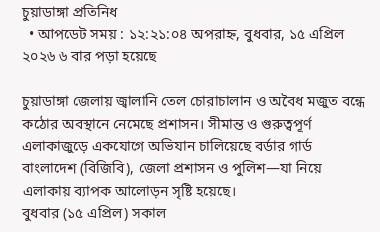চুয়াডাঙ্গা প্রতিনিধ
  • আপডেট সময় : ১২:২১:০৪ অপরাহ্ন, বুধবার, ১৫ এপ্রিল ২০২৬ ৬ বার পড়া হয়েছে

চুয়াডাঙ্গা জেলায় জ্বালানি তেল চোরাচালান ও অবৈধ মজুত বন্ধে কঠোর অবস্থানে নেমেছে প্রশাসন। সীমান্ত ও গুরুত্বপূর্ণ এলাকাজুড়ে একযোগে অভিযান চালিয়েছে বর্ডার গার্ড বাংলাদেশ (বিজিবি), জেলা প্রশাসন ও পুলিশ—যা নিয়ে এলাকায় ব্যাপক আলোড়ন সৃষ্টি হয়েছে।
বুধবার (১৫ এপ্রিল) সকাল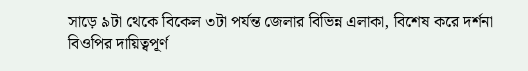সাড়ে ৯টা থেকে বিকেল ৩টা পর্যন্ত জেলার বিভিন্ন এলাকা, বিশেষ করে দর্শনা বিওপির দায়িত্বপূর্ণ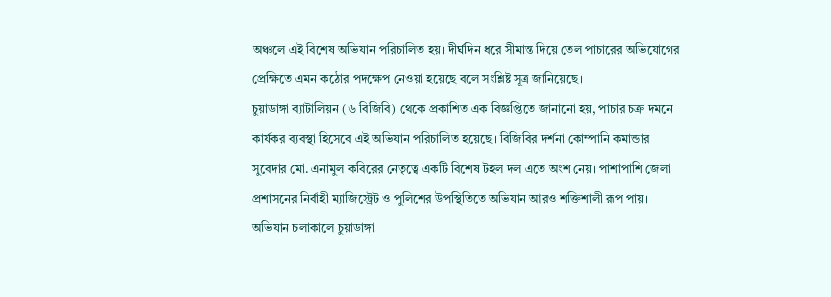অঞ্চলে এই বিশেষ অভিযান পরিচালিত হয়। দীর্ঘদিন ধরে সীমান্ত দিয়ে তেল পাচারের অভিযোগের প্রেক্ষিতে এমন কঠোর পদক্ষেপ নেওয়া হয়েছে বলে সংশ্লিষ্ট সূত্র জানিয়েছে।
চুয়াডাঙ্গা ব্যাটালিয়ন (৬ বিজিবি) থেকে প্রকাশিত এক বিজ্ঞপ্তিতে জানানো হয়, পাচার চক্র দমনে কার্যকর ব্যবস্থা হিসেবে এই অভিযান পরিচালিত হয়েছে। বিজিবির দর্শনা কোম্পানি কমান্ডার সুবেদার মো. এনামুল কবিরের নেতৃত্বে একটি বিশেষ টহল দল এতে অংশ নেয়। পাশাপাশি জেলা প্রশাসনের নির্বাহী ম্যাজিস্ট্রেট ও পুলিশের উপস্থিতিতে অভিযান আরও শক্তিশালী রূপ পায়।
অভিযান চলাকালে চুয়াডাঙ্গা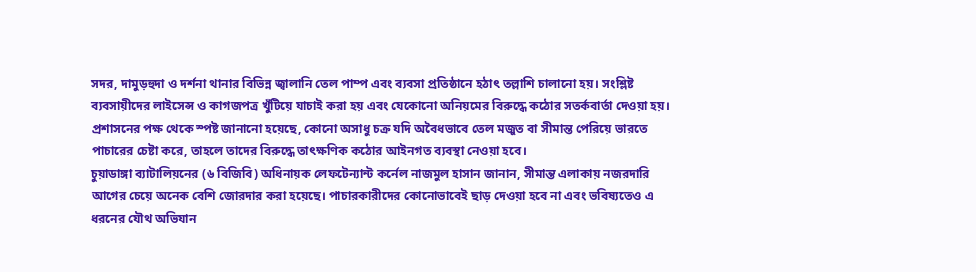সদর, দামুড়হুদা ও দর্শনা থানার বিভিন্ন জ্বালানি তেল পাম্প এবং ব্যবসা প্রতিষ্ঠানে হঠাৎ তল্লাশি চালানো হয়। সংশ্লিষ্ট ব্যবসায়ীদের লাইসেন্স ও কাগজপত্র খুঁটিয়ে যাচাই করা হয় এবং যেকোনো অনিয়মের বিরুদ্ধে কঠোর সতর্কবার্তা দেওয়া হয়।
প্রশাসনের পক্ষ থেকে স্পষ্ট জানানো হয়েছে, কোনো অসাধু চক্র যদি অবৈধভাবে তেল মজুত বা সীমান্ত পেরিয়ে ভারতে পাচারের চেষ্টা করে, তাহলে তাদের বিরুদ্ধে তাৎক্ষণিক কঠোর আইনগত ব্যবস্থা নেওয়া হবে।
চুয়াডাঙ্গা ব্যাটালিয়নের (৬ বিজিবি) অধিনায়ক লেফটেন্যান্ট কর্নেল নাজমুল হাসান জানান, সীমান্ত এলাকায় নজরদারি আগের চেয়ে অনেক বেশি জোরদার করা হয়েছে। পাচারকারীদের কোনোভাবেই ছাড় দেওয়া হবে না এবং ভবিষ্যতেও এ ধরনের যৌথ অভিযান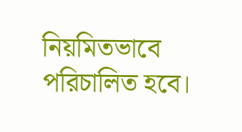নিয়মিতভাবে পরিচালিত হবে।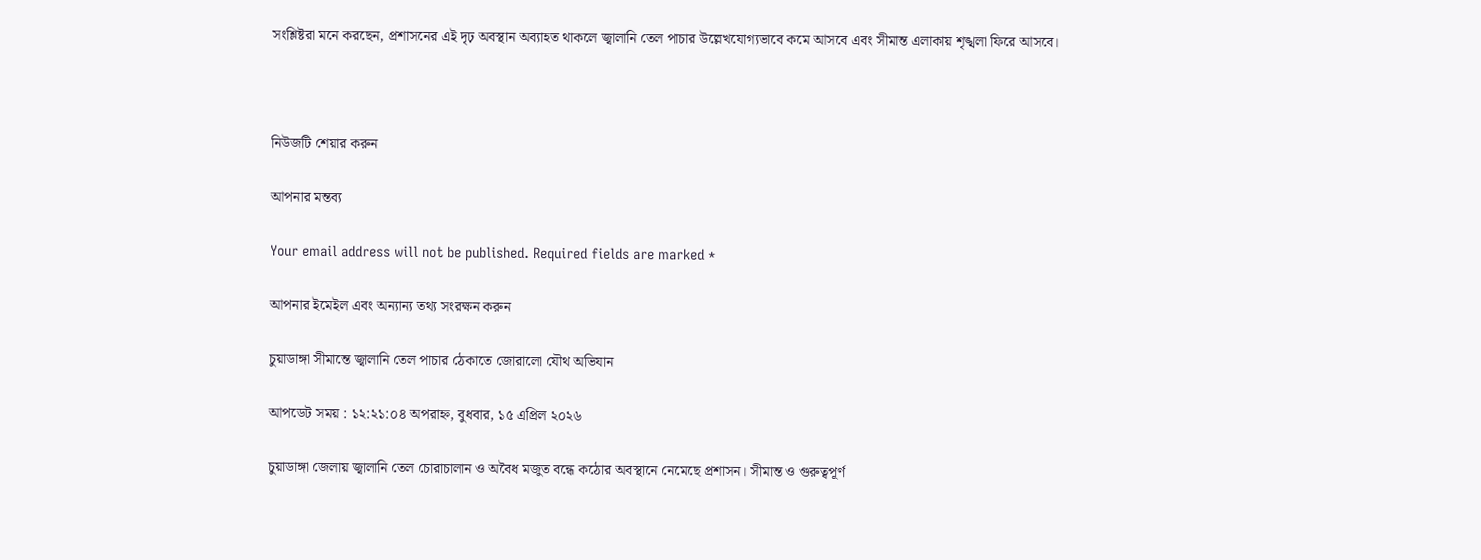সংশ্লিষ্টরা মনে করছেন, প্রশাসনের এই দৃঢ় অবস্থান অব্যাহত থাকলে জ্বালানি তেল পাচার উল্লেখযোগ্যভাবে কমে আসবে এবং সীমান্ত এলাকায় শৃঙ্খলা ফিরে আসবে।



নিউজটি শেয়ার করুন

আপনার মন্তব্য

Your email address will not be published. Required fields are marked *

আপনার ইমেইল এবং অন্যান্য তথ্য সংরক্ষন করুন

চুয়াডাঙ্গা সীমান্তে জ্বালানি তেল পাচার ঠেকাতে জোরালো যৌথ অভিযান

আপডেট সময় : ১২:২১:০৪ অপরাহ্ন, বুধবার, ১৫ এপ্রিল ২০২৬

চুয়াডাঙ্গা জেলায় জ্বালানি তেল চোরাচালান ও অবৈধ মজুত বন্ধে কঠোর অবস্থানে নেমেছে প্রশাসন। সীমান্ত ও গুরুত্বপূর্ণ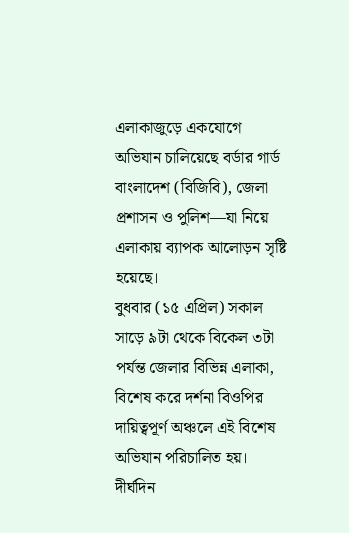এলাকাজুড়ে একযোগে অভিযান চালিয়েছে বর্ডার গার্ড বাংলাদেশ (বিজিবি), জেলা প্রশাসন ও পুলিশ—যা নিয়ে এলাকায় ব্যাপক আলোড়ন সৃষ্টি হয়েছে।
বুধবার (১৫ এপ্রিল) সকাল সাড়ে ৯টা থেকে বিকেল ৩টা পর্যন্ত জেলার বিভিন্ন এলাকা, বিশেষ করে দর্শনা বিওপির দায়িত্বপূর্ণ অঞ্চলে এই বিশেষ অভিযান পরিচালিত হয়। দীর্ঘদিন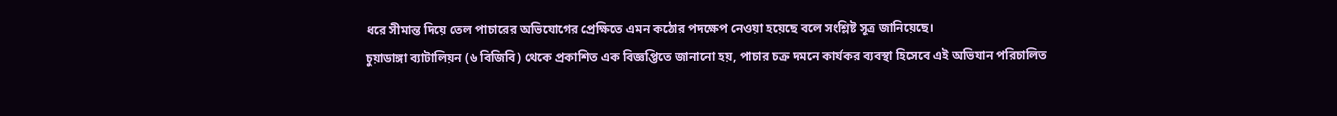ধরে সীমান্ত দিয়ে তেল পাচারের অভিযোগের প্রেক্ষিতে এমন কঠোর পদক্ষেপ নেওয়া হয়েছে বলে সংশ্লিষ্ট সূত্র জানিয়েছে।
চুয়াডাঙ্গা ব্যাটালিয়ন (৬ বিজিবি) থেকে প্রকাশিত এক বিজ্ঞপ্তিতে জানানো হয়, পাচার চক্র দমনে কার্যকর ব্যবস্থা হিসেবে এই অভিযান পরিচালিত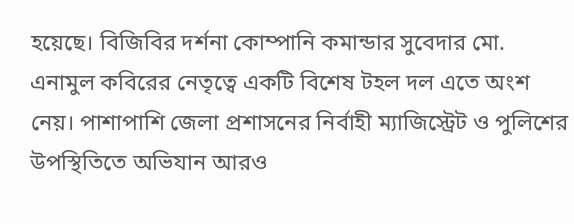হয়েছে। বিজিবির দর্শনা কোম্পানি কমান্ডার সুবেদার মো. এনামুল কবিরের নেতৃত্বে একটি বিশেষ টহল দল এতে অংশ নেয়। পাশাপাশি জেলা প্রশাসনের নির্বাহী ম্যাজিস্ট্রেট ও পুলিশের উপস্থিতিতে অভিযান আরও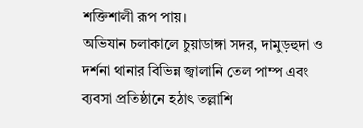শক্তিশালী রূপ পায়।
অভিযান চলাকালে চুয়াডাঙ্গা সদর, দামুড়হুদা ও দর্শনা থানার বিভিন্ন জ্বালানি তেল পাম্প এবং ব্যবসা প্রতিষ্ঠানে হঠাৎ তল্লাশি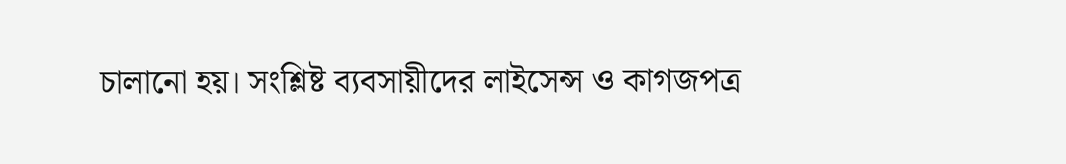চালানো হয়। সংশ্লিষ্ট ব্যবসায়ীদের লাইসেন্স ও কাগজপত্র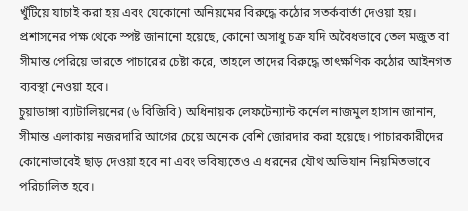খুঁটিয়ে যাচাই করা হয় এবং যেকোনো অনিয়মের বিরুদ্ধে কঠোর সতর্কবার্তা দেওয়া হয়।
প্রশাসনের পক্ষ থেকে স্পষ্ট জানানো হয়েছে, কোনো অসাধু চক্র যদি অবৈধভাবে তেল মজুত বা সীমান্ত পেরিয়ে ভারতে পাচারের চেষ্টা করে, তাহলে তাদের বিরুদ্ধে তাৎক্ষণিক কঠোর আইনগত ব্যবস্থা নেওয়া হবে।
চুয়াডাঙ্গা ব্যাটালিয়নের (৬ বিজিবি) অধিনায়ক লেফটেন্যান্ট কর্নেল নাজমুল হাসান জানান, সীমান্ত এলাকায় নজরদারি আগের চেয়ে অনেক বেশি জোরদার করা হয়েছে। পাচারকারীদের কোনোভাবেই ছাড় দেওয়া হবে না এবং ভবিষ্যতেও এ ধরনের যৌথ অভিযান নিয়মিতভাবে পরিচালিত হবে।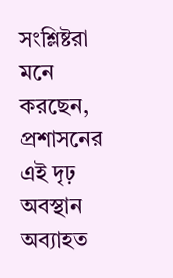সংশ্লিষ্টরা মনে করছেন, প্রশাসনের এই দৃঢ় অবস্থান অব্যাহত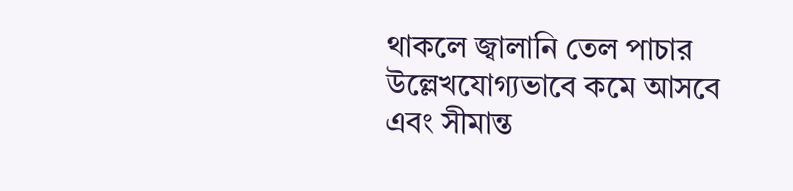থাকলে জ্বালানি তেল পাচার উল্লেখযোগ্যভাবে কমে আসবে এবং সীমান্ত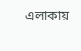এলাকায়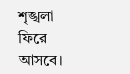শৃঙ্খলা ফিরে আসবে।